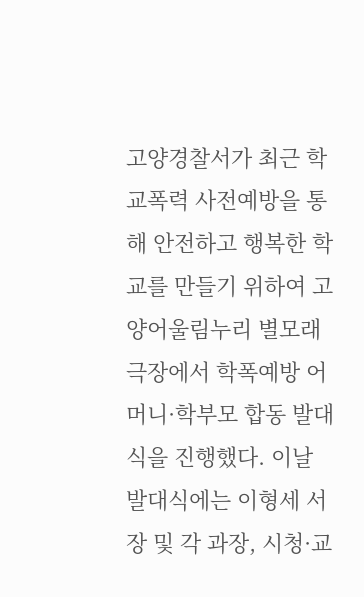고양경찰서가 최근 학교폭력 사전예방을 통해 안전하고 행복한 학교를 만들기 위하여 고양어울림누리 별모래 극장에서 학폭예방 어머니·학부모 합동 발대식을 진행했다. 이날 발대식에는 이형세 서장 및 각 과장, 시청·교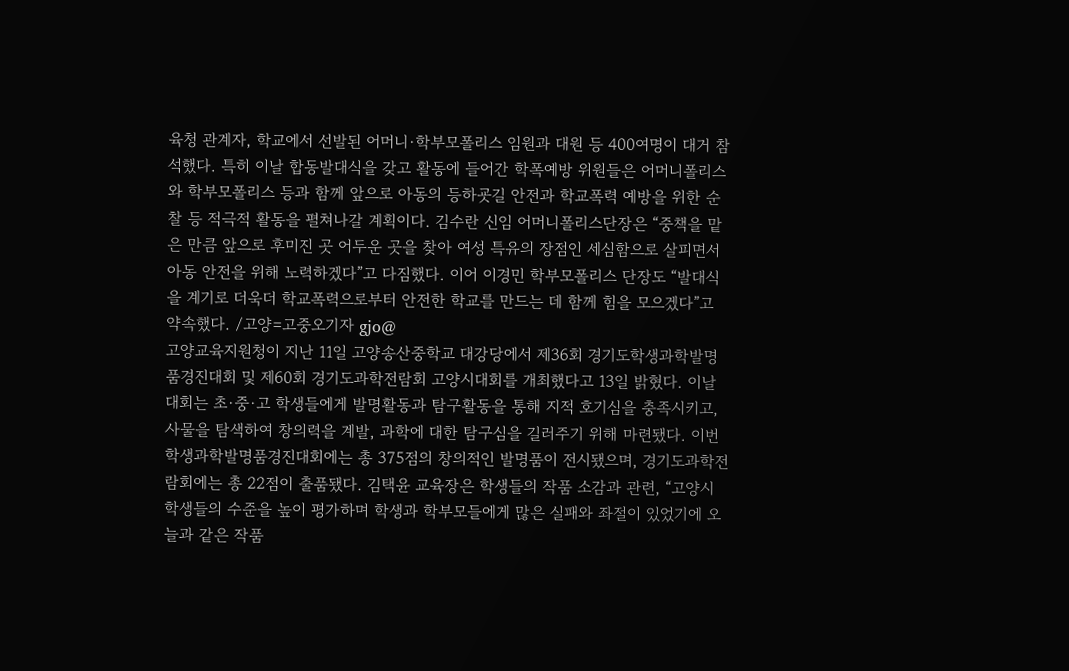육청 관계자, 학교에서 선발된 어머니·학부모폴리스 임원과 대원 등 400여명이 대거 참석했다. 특히 이날 합동발대식을 갖고 활동에 들어간 학폭예방 위원들은 어머니폴리스와 학부모폴리스 등과 함께 앞으로 아동의 등하굣길 안전과 학교폭력 예방을 위한 순찰 등 적극적 활동을 펼쳐나갈 계획이다. 김수란 신임 어머니폴리스단장은 “중책을 맡은 만큼 앞으로 후미진 곳 어두운 곳을 찾아 여성 특유의 장점인 세심함으로 살피면서 아동 안전을 위해 노력하겠다”고 다짐했다. 이어 이경민 학부모폴리스 단장도 “발대식을 계기로 더욱더 학교폭력으로부터 안전한 학교를 만드는 데 함께 힘을 모으겠다”고 약속했다. /고양=고중오기자 gjo@
고양교육지원청이 지난 11일 고양송산중학교 대강당에서 제36회 경기도학생과학발명품경진대회 및 제60회 경기도과학전람회 고양시대회를 개최했다고 13일 밝혔다. 이날 대회는 초·중·고 학생들에게 발명활동과 탐구활동을 통해 지적 호기심을 충족시키고, 사물을 탐색하여 창의력을 계발, 과학에 대한 탐구심을 길러주기 위해 마련됐다. 이번 학생과학발명품경진대회에는 총 375점의 창의적인 발명품이 전시됐으며, 경기도과학전람회에는 총 22점이 출품됐다. 김택윤 교육장은 학생들의 작품 소감과 관련, “고양시 학생들의 수준을 높이 평가하며 학생과 학부모들에게 많은 실패와 좌절이 있었기에 오늘과 같은 작품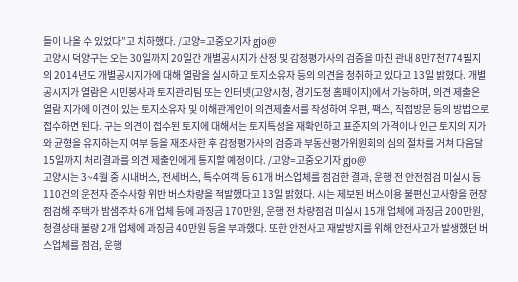들이 나올 수 있었다”고 치하했다. /고양=고중오기자 gjo@
고양시 덕양구는 오는 30일까지 20일간 개별공시지가 산정 및 감정평가사의 검증을 마친 관내 8만7천774필지의 2014년도 개별공시지가에 대해 열람을 실시하고 토지소유자 등의 의견을 청취하고 있다고 13일 밝혔다. 개별공시지가 열람은 시민봉사과 토지관리팀 또는 인터넷(고양시청, 경기도청 홈페이지)에서 가능하며, 의견 제출은 열람 지가에 이견이 있는 토지소유자 및 이해관계인이 의견제출서를 작성하여 우편, 팩스, 직접방문 등의 방법으로 접수하면 된다. 구는 의견이 접수된 토지에 대해서는 토지특성을 재확인하고 표준지의 가격이나 인근 토지의 지가와 균형을 유지하는지 여부 등을 재조사한 후 감정평가사의 검증과 부동산평가위원회의 심의 절차를 거쳐 다음달 15일까지 처리결과를 의견 제출인에게 통지할 예정이다. /고양=고중오기자 gjo@
고양시는 3~4월 중 시내버스, 전세버스, 특수여객 등 61개 버스업체를 점검한 결과, 운행 전 안전점검 미실시 등 110건의 운전자 준수사항 위반 버스차량을 적발했다고 13일 밝혔다. 시는 제보된 버스이용 불편신고사항을 현장 점검해 주택가 밤샘주차 6개 업체 등에 과징금 170만원, 운행 전 차량점검 미실시 15개 업체에 과징금 200만원, 청결상태 불량 2개 업체에 과징금 40만원 등을 부과했다. 또한 안전사고 재발방지를 위해 안전사고가 발생했던 버스업체를 점검, 운행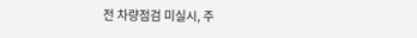전 차량점검 미실시, 주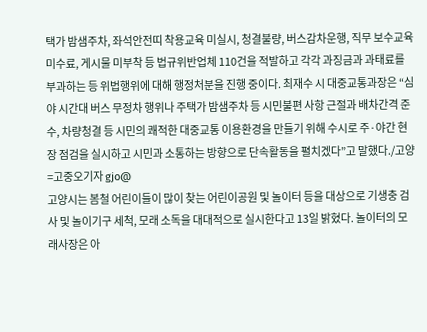택가 밤샘주차, 좌석안전띠 착용교육 미실시, 청결불량, 버스감차운행, 직무 보수교육 미수료, 게시물 미부착 등 법규위반업체 110건을 적발하고 각각 과징금과 과태료를 부과하는 등 위법행위에 대해 행정처분을 진행 중이다. 최재수 시 대중교통과장은 “심야 시간대 버스 무정차 행위나 주택가 밤샘주차 등 시민불편 사항 근절과 배차간격 준수, 차량청결 등 시민의 쾌적한 대중교통 이용환경을 만들기 위해 수시로 주·야간 현장 점검을 실시하고 시민과 소통하는 방향으로 단속활동을 펼치겠다”고 말했다./고양=고중오기자 gjo@
고양시는 봄철 어린이들이 많이 찾는 어린이공원 및 놀이터 등을 대상으로 기생충 검사 및 놀이기구 세척, 모래 소독을 대대적으로 실시한다고 13일 밝혔다. 놀이터의 모래사장은 아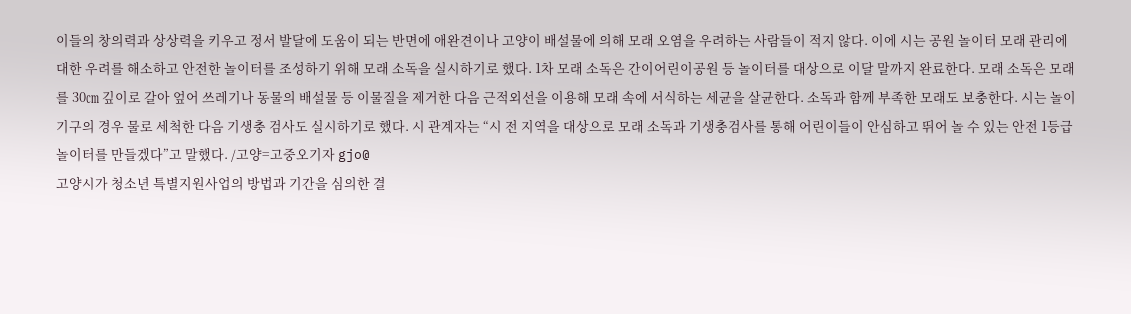이들의 창의력과 상상력을 키우고 정서 발달에 도움이 되는 반면에 애완견이나 고양이 배설물에 의해 모래 오염을 우려하는 사람들이 적지 않다. 이에 시는 공원 놀이터 모래 관리에 대한 우려를 해소하고 안전한 놀이터를 조성하기 위해 모래 소독을 실시하기로 했다. 1차 모래 소독은 간이어린이공원 등 놀이터를 대상으로 이달 말까지 완료한다. 모래 소독은 모래를 30㎝ 깊이로 갈아 엎어 쓰레기나 동물의 배설물 등 이물질을 제거한 다음 근적외선을 이용해 모래 속에 서식하는 세균을 살균한다. 소독과 함께 부족한 모래도 보충한다. 시는 놀이기구의 경우 물로 세척한 다음 기생충 검사도 실시하기로 했다. 시 관계자는 “시 전 지역을 대상으로 모래 소독과 기생충검사를 통해 어린이들이 안심하고 뛰어 놀 수 있는 안전 1등급 놀이터를 만들겠다”고 말했다. /고양=고중오기자 gjo@
고양시가 청소년 특별지원사업의 방법과 기간을 심의한 결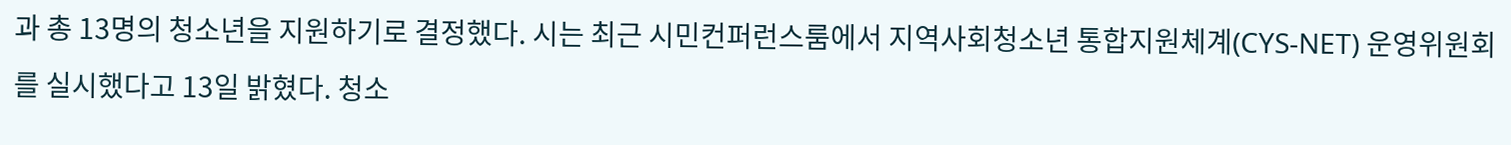과 총 13명의 청소년을 지원하기로 결정했다. 시는 최근 시민컨퍼런스룸에서 지역사회청소년 통합지원체계(CYS-NET) 운영위원회를 실시했다고 13일 밝혔다. 청소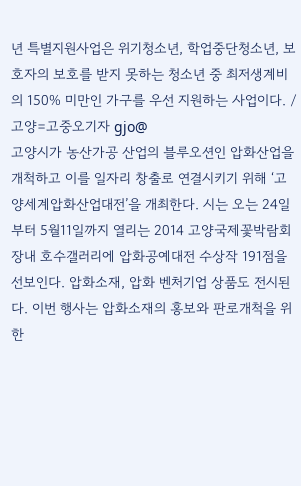년 특별지원사업은 위기청소년, 학업중단청소년, 보호자의 보호를 받지 못하는 청소년 중 최저생계비의 150% 미만인 가구를 우선 지원하는 사업이다. /고양=고중오기자 gjo@
고양시가 농산가공 산업의 블루오션인 압화산업을 개척하고 이를 일자리 창출로 연결시키기 위해 ‘고양세계압화산업대전’을 개최한다. 시는 오는 24일부터 5월11일까지 열리는 2014 고양국제꽃박람회장내 호수갤러리에 압화공예대전 수상작 191점을 선보인다. 압화소재, 압화 벤처기업 상품도 전시된다. 이번 행사는 압화소재의 홍보와 판로개척을 위한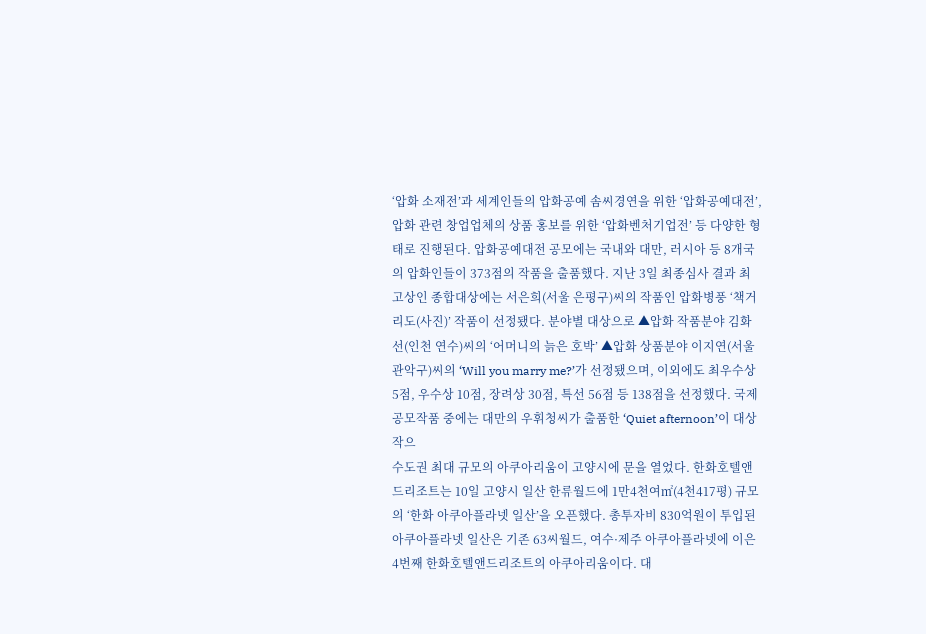‘압화 소재전’과 세계인들의 압화공예 솜씨경연을 위한 ‘압화공예대전’, 압화 관련 창업업체의 상품 홍보를 위한 ‘압화벤처기업전’ 등 다양한 형태로 진행된다. 압화공예대전 공모에는 국내와 대만, 러시아 등 8개국의 압화인들이 373점의 작품을 출품했다. 지난 3일 최종심사 결과 최고상인 종합대상에는 서은희(서울 은평구)씨의 작품인 압화병풍 ‘책거리도(사진)’ 작품이 선정됐다. 분야별 대상으로 ▲압화 작품분야 김화선(인천 연수)씨의 ‘어머니의 늙은 호박’ ▲압화 상품분야 이지연(서울 관악구)씨의 ‘Will you marry me?’가 선정됐으며, 이외에도 최우수상 5점, 우수상 10점, 장려상 30점, 특선 56점 등 138점을 선정했다. 국제 공모작품 중에는 대만의 우휘청씨가 출품한 ‘Quiet afternoon’이 대상작으
수도권 최대 규모의 아쿠아리움이 고양시에 문을 열었다. 한화호텔앤드리조트는 10일 고양시 일산 한류월드에 1만4천여㎡(4천417평) 규모의 ‘한화 아쿠아플라넷 일산’을 오픈했다. 총투자비 830억원이 투입된 아쿠아플라넷 일산은 기존 63씨월드, 여수·제주 아쿠아플라넷에 이은 4번째 한화호텔앤드리조트의 아쿠아리움이다. 대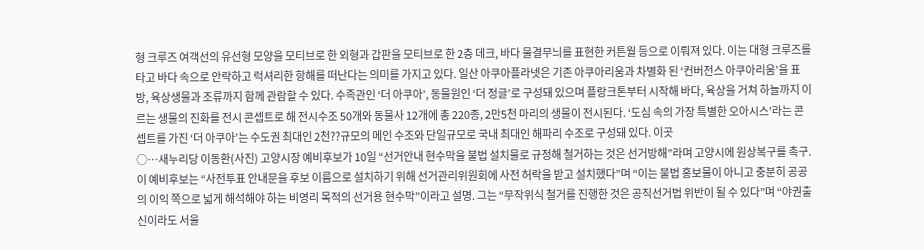형 크루즈 여객선의 유선형 모양을 모티브로 한 외형과 갑판을 모티브로 한 2층 데크, 바다 물결무늬를 표현한 커튼월 등으로 이뤄져 있다. 이는 대형 크루즈를 타고 바다 속으로 안락하고 럭셔리한 항해를 떠난다는 의미를 가지고 있다. 일산 아쿠아플라넷은 기존 아쿠아리움과 차별화 된 ‘컨버전스 아쿠아리움’을 표방, 육상생물과 조류까지 함께 관람할 수 있다. 수족관인 ‘더 아쿠아’, 동물원인 ‘더 정글’로 구성돼 있으며 플랑크톤부터 시작해 바다, 육상을 거쳐 하늘까지 이르는 생물의 진화를 전시 콘셉트로 해 전시수조 50개와 동물사 12개에 총 220종, 2만5천 마리의 생물이 전시된다. ‘도심 속의 가장 특별한 오아시스’라는 콘셉트를 가진 ‘더 아쿠아’는 수도권 최대인 2천??규모의 메인 수조와 단일규모로 국내 최대인 해파리 수조로 구성돼 있다. 이곳
○…새누리당 이동환(사진) 고양시장 예비후보가 10일 “선거안내 현수막을 불법 설치물로 규정해 철거하는 것은 선거방해”라며 고양시에 원상복구를 촉구. 이 예비후보는 “사전투표 안내문을 후보 이름으로 설치하기 위해 선거관리위원회에 사전 허락을 받고 설치했다”며 “이는 불법 홍보물이 아니고 충분히 공공의 이익 쪽으로 넓게 해석해야 하는 비영리 목적의 선거용 현수막”이라고 설명. 그는 “무작위식 철거를 진행한 것은 공직선거법 위반이 될 수 있다”며 “야권출신이라도 서울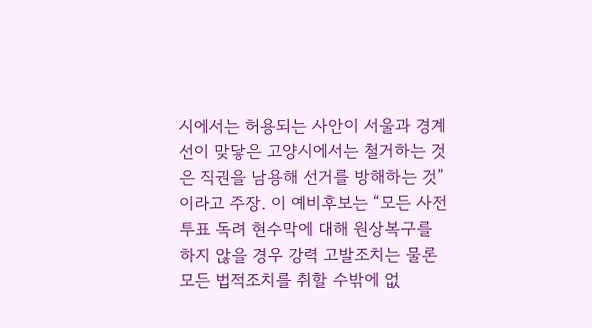시에서는 허용되는 사안이 서울과 경계선이 맞닿은 고양시에서는 철거하는 것은 직권을 남용해 선거를 방해하는 것”이라고 주장. 이 예비후보는 “모든 사전투표 독려 현수막에 대해 원상복구를 하지 않을 경우 강력 고발조치는 물론 모든 법적조치를 취할 수밖에 없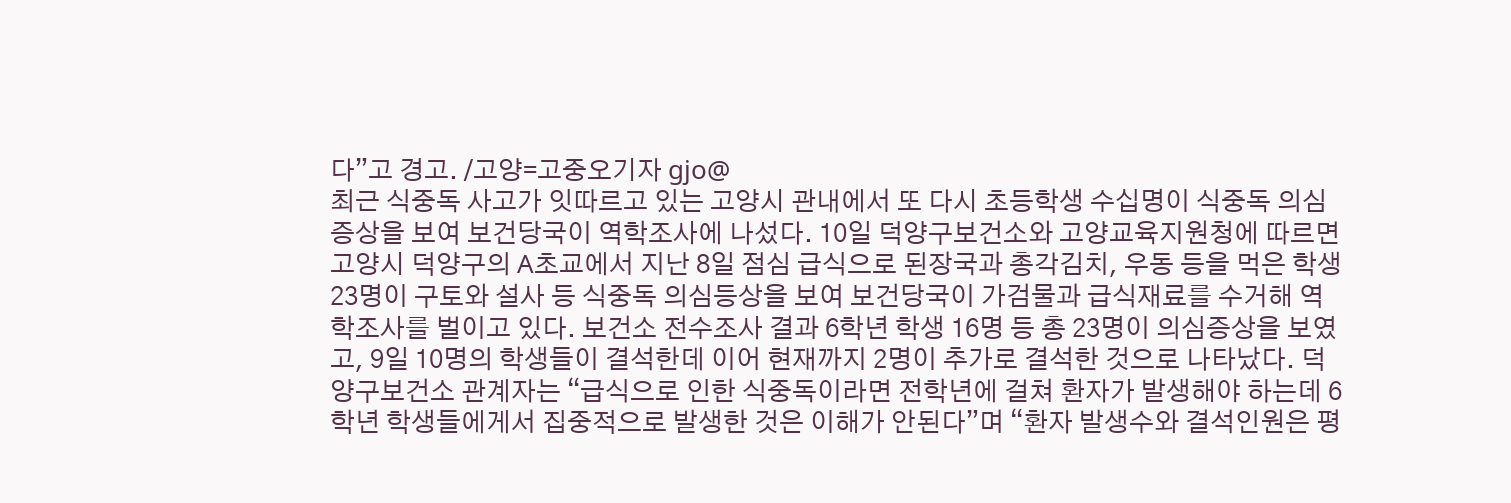다”고 경고. /고양=고중오기자 gjo@
최근 식중독 사고가 잇따르고 있는 고양시 관내에서 또 다시 초등학생 수십명이 식중독 의심증상을 보여 보건당국이 역학조사에 나섰다. 10일 덕양구보건소와 고양교육지원청에 따르면 고양시 덕양구의 A초교에서 지난 8일 점심 급식으로 된장국과 총각김치, 우동 등을 먹은 학생 23명이 구토와 설사 등 식중독 의심등상을 보여 보건당국이 가검물과 급식재료를 수거해 역학조사를 벌이고 있다. 보건소 전수조사 결과 6학년 학생 16명 등 총 23명이 의심증상을 보였고, 9일 10명의 학생들이 결석한데 이어 현재까지 2명이 추가로 결석한 것으로 나타났다. 덕양구보건소 관계자는 “급식으로 인한 식중독이라면 전학년에 걸쳐 환자가 발생해야 하는데 6학년 학생들에게서 집중적으로 발생한 것은 이해가 안된다”며 “환자 발생수와 결석인원은 평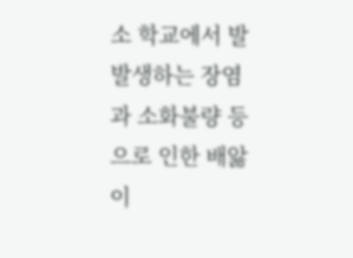소 학교에서 발발생하는 장염과 소화불량 등으로 인한 배앓이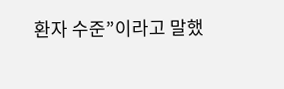환자 수준”이라고 말했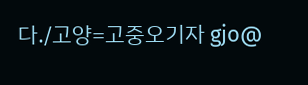다./고양=고중오기자 gjo@